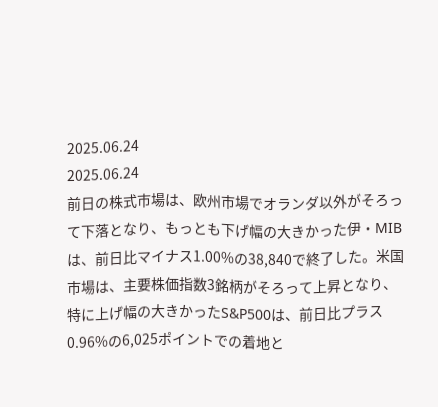2025.06.24
2025.06.24
前日の株式市場は、欧州市場でオランダ以外がそろって下落となり、もっとも下げ幅の大きかった伊・MIBは、前日比マイナス1.00%の38,840で終了した。米国市場は、主要株価指数3銘柄がそろって上昇となり、特に上げ幅の大きかったS&P500は、前日比プラス0.96%の6,025ポイントでの着地と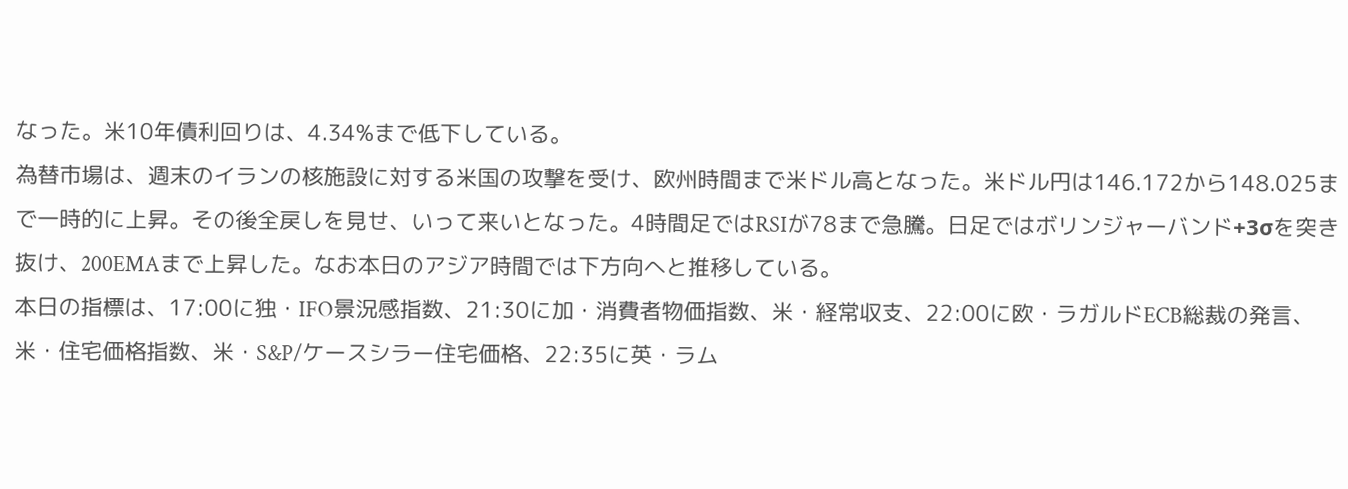なった。米10年債利回りは、4.34%まで低下している。
為替市場は、週末のイランの核施設に対する米国の攻撃を受け、欧州時間まで米ドル高となった。米ドル円は146.172から148.025まで一時的に上昇。その後全戻しを見せ、いって来いとなった。4時間足ではRSIが78まで急騰。日足ではボリンジャーバンド+3σを突き抜け、200EMAまで上昇した。なお本日のアジア時間では下方向へと推移している。
本日の指標は、17:00に独・IFO景況感指数、21:30に加・消費者物価指数、米・経常収支、22:00に欧・ラガルドECB総裁の発言、米・住宅価格指数、米・S&P/ケースシラー住宅価格、22:35に英・ラム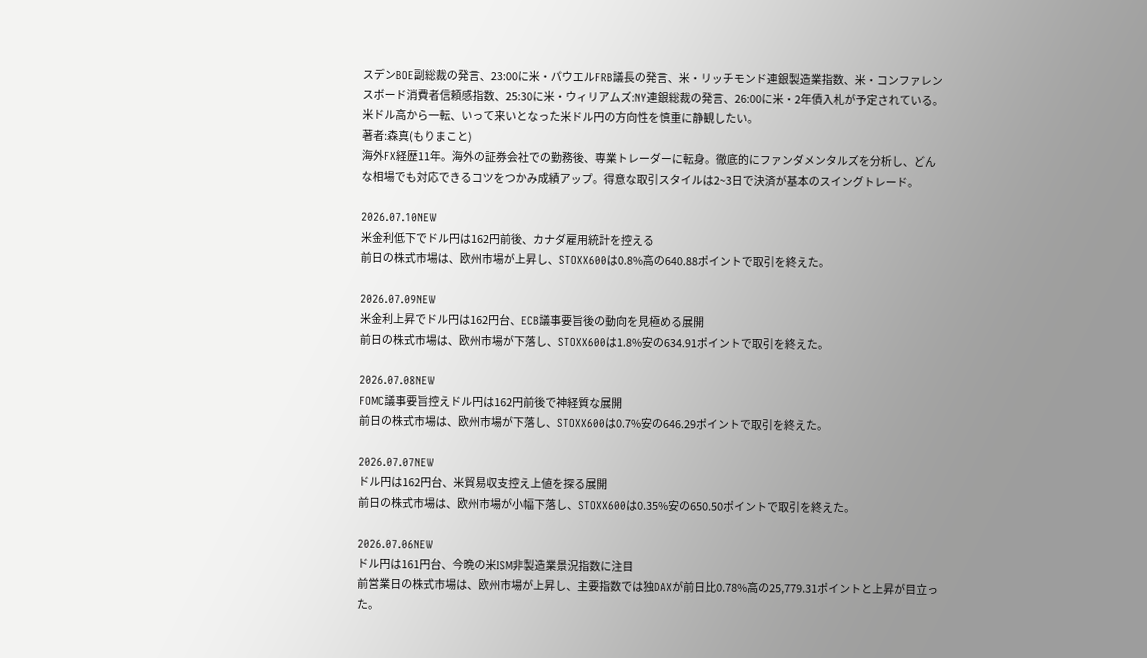スデンBOE副総裁の発言、23:00に米・パウエルFRB議長の発言、米・リッチモンド連銀製造業指数、米・コンファレンスボード消費者信頼感指数、25:30に米・ウィリアムズ:NY連銀総裁の発言、26:00に米・2年債入札が予定されている。米ドル高から一転、いって来いとなった米ドル円の方向性を慎重に静観したい。
著者:森真(もりまこと)
海外FX経歴11年。海外の証券会社での勤務後、専業トレーダーに転身。徹底的にファンダメンタルズを分析し、どんな相場でも対応できるコツをつかみ成績アップ。得意な取引スタイルは2~3日で決済が基本のスイングトレード。

2026.07.10NEW
米金利低下でドル円は162円前後、カナダ雇用統計を控える
前日の株式市場は、欧州市場が上昇し、STOXX600は0.8%高の640.88ポイントで取引を終えた。

2026.07.09NEW
米金利上昇でドル円は162円台、ECB議事要旨後の動向を見極める展開
前日の株式市場は、欧州市場が下落し、STOXX600は1.8%安の634.91ポイントで取引を終えた。

2026.07.08NEW
FOMC議事要旨控えドル円は162円前後で神経質な展開
前日の株式市場は、欧州市場が下落し、STOXX600は0.7%安の646.29ポイントで取引を終えた。

2026.07.07NEW
ドル円は162円台、米貿易収支控え上値を探る展開
前日の株式市場は、欧州市場が小幅下落し、STOXX600は0.35%安の650.50ポイントで取引を終えた。

2026.07.06NEW
ドル円は161円台、今晩の米ISM非製造業景況指数に注目
前営業日の株式市場は、欧州市場が上昇し、主要指数では独DAXが前日比0.78%高の25,779.31ポイントと上昇が目立った。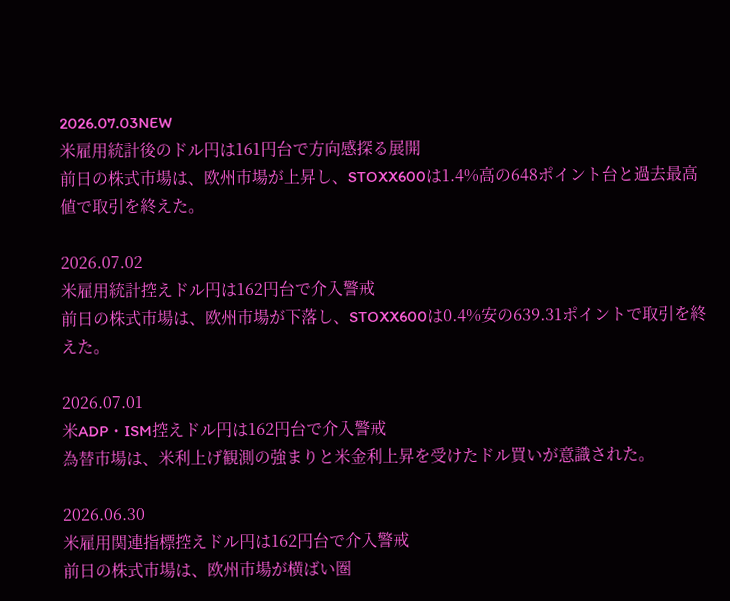2026.07.03NEW
米雇用統計後のドル円は161円台で方向感探る展開
前日の株式市場は、欧州市場が上昇し、STOXX600は1.4%高の648ポイント台と過去最高値で取引を終えた。

2026.07.02
米雇用統計控えドル円は162円台で介入警戒
前日の株式市場は、欧州市場が下落し、STOXX600は0.4%安の639.31ポイントで取引を終えた。

2026.07.01
米ADP・ISM控えドル円は162円台で介入警戒
為替市場は、米利上げ観測の強まりと米金利上昇を受けたドル買いが意識された。

2026.06.30
米雇用関連指標控えドル円は162円台で介入警戒
前日の株式市場は、欧州市場が横ばい圏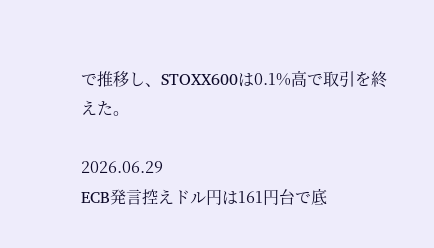で推移し、STOXX600は0.1%高で取引を終えた。

2026.06.29
ECB発言控えドル円は161円台で底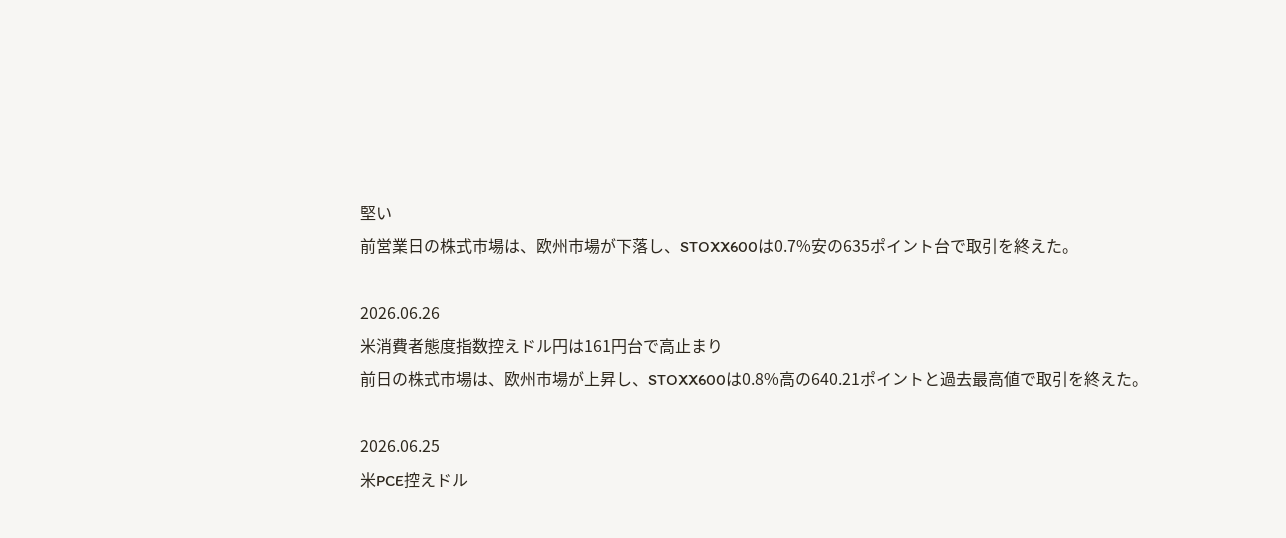堅い
前営業日の株式市場は、欧州市場が下落し、STOXX600は0.7%安の635ポイント台で取引を終えた。

2026.06.26
米消費者態度指数控えドル円は161円台で高止まり
前日の株式市場は、欧州市場が上昇し、STOXX600は0.8%高の640.21ポイントと過去最高値で取引を終えた。

2026.06.25
米PCE控えドル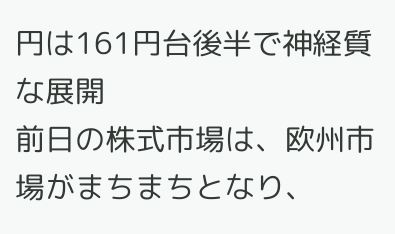円は161円台後半で神経質な展開
前日の株式市場は、欧州市場がまちまちとなり、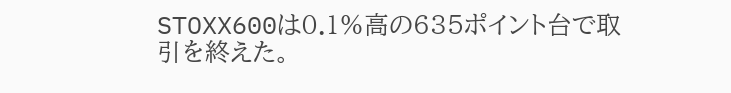STOXX600は0.1%高の635ポイント台で取引を終えた。